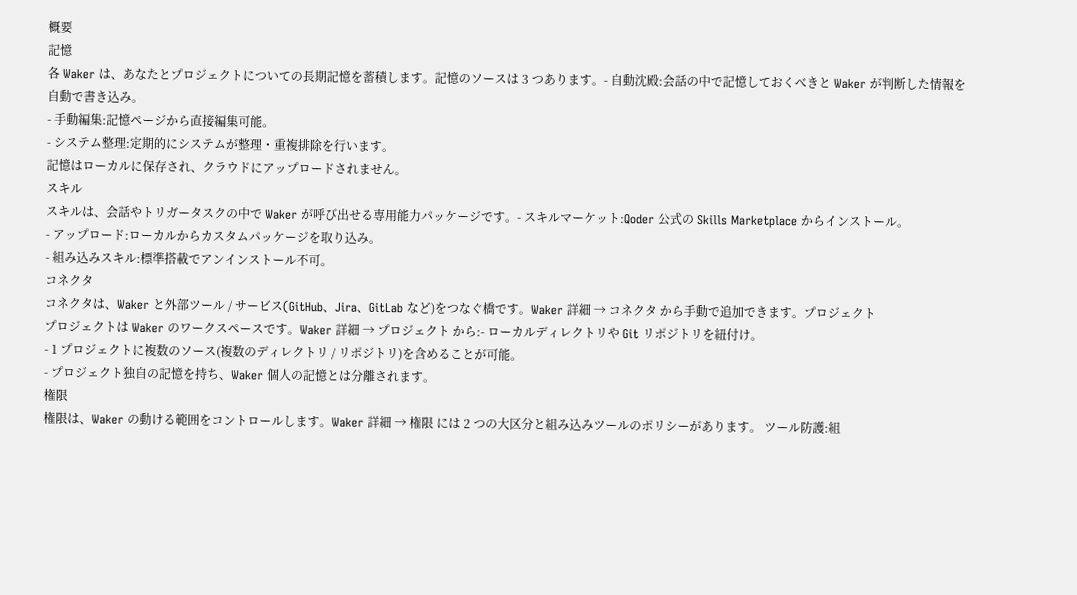概要
記憶
各 Waker は、あなたとプロジェクトについての長期記憶を蓄積します。記憶のソースは 3 つあります。- 自動沈殿:会話の中で記憶しておくべきと Waker が判断した情報を自動で書き込み。
- 手動編集:記憶ページから直接編集可能。
- システム整理:定期的にシステムが整理・重複排除を行います。
記憶はローカルに保存され、クラウドにアップロードされません。
スキル
スキルは、会話やトリガータスクの中で Waker が呼び出せる専用能力パッケージです。- スキルマーケット:Qoder 公式の Skills Marketplace からインストール。
- アップロード:ローカルからカスタムパッケージを取り込み。
- 組み込みスキル:標準搭載でアンインストール不可。
コネクタ
コネクタは、Waker と外部ツール / サービス(GitHub、Jira、GitLab など)をつなぐ橋です。Waker 詳細 → コネクタ から手動で追加できます。プロジェクト
プロジェクトは Waker のワークスペースです。Waker 詳細 → プロジェクト から:- ローカルディレクトリや Git リポジトリを紐付け。
- 1 プロジェクトに複数のソース(複数のディレクトリ / リポジトリ)を含めることが可能。
- プロジェクト独自の記憶を持ち、Waker 個人の記憶とは分離されます。
権限
権限は、Waker の動ける範囲をコントロールします。Waker 詳細 → 権限 には 2 つの大区分と組み込みツールのポリシーがあります。 ツール防護:組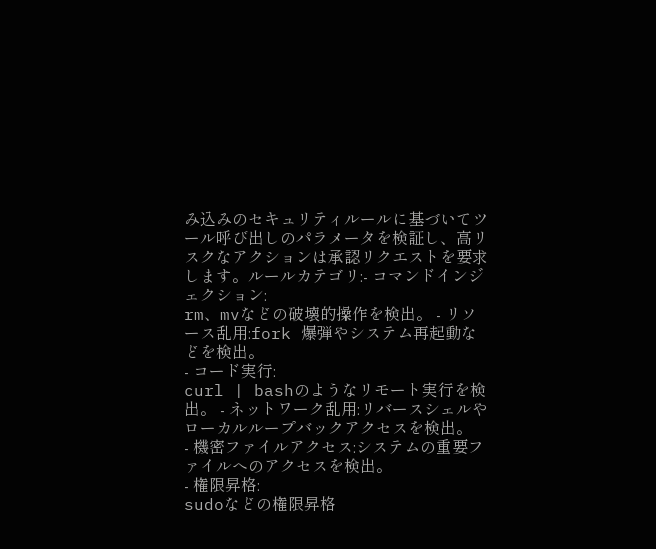み込みのセキュリティルールに基づいてツール呼び出しのパラメータを検証し、高リスクなアクションは承認リクエストを要求します。ルールカテゴリ:- コマンドインジェクション:
rm、mvなどの破壊的操作を検出。 - リソース乱用:fork 爆弾やシステム再起動などを検出。
- コード実行:
curl | bashのようなリモート実行を検出。 - ネットワーク乱用:リバースシェルやローカルループバックアクセスを検出。
- 機密ファイルアクセス:システムの重要ファイルへのアクセスを検出。
- 権限昇格:
sudoなどの権限昇格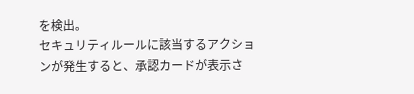を検出。
セキュリティルールに該当するアクションが発生すると、承認カードが表示さ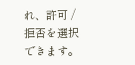れ、許可 / 拒否を選択できます。